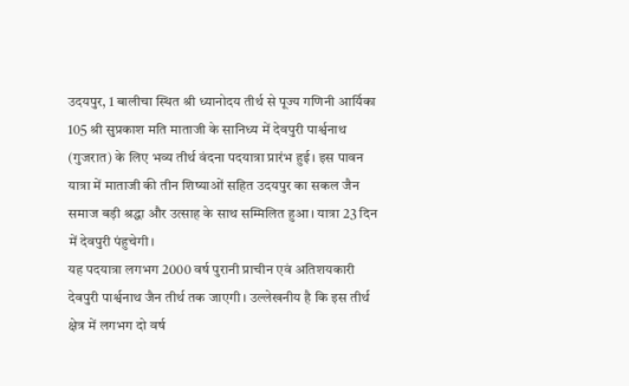उदयपुर, 1 बालीचा स्थित श्री ध्यानोदय तीर्थ से पूज्य गणिनी आर्यिका 105 श्री सुप्रकाश मति माताजी के सानिध्य में देवपुरी पार्श्वनाथ (गुजरात) के लिए भव्य तीर्थ वंदना पदयात्रा प्रारंभ हुई। इस पावन यात्रा में माताजी की तीन शिष्याओं सहित उदयपुर का सकल जैन समाज बड़ी श्रद्धा और उत्साह के साथ सम्मिलित हुआ। यात्रा 23 दिन में देवपुरी पंहुचेगी।
यह पदयात्रा लगभग 2000 वर्ष पुरानी प्राचीन एवं अतिशयकारी देवपुरी पार्श्वनाथ जैन तीर्थ तक जाएगी। उल्लेखनीय है कि इस तीर्थ क्षेत्र में लगभग दो वर्ष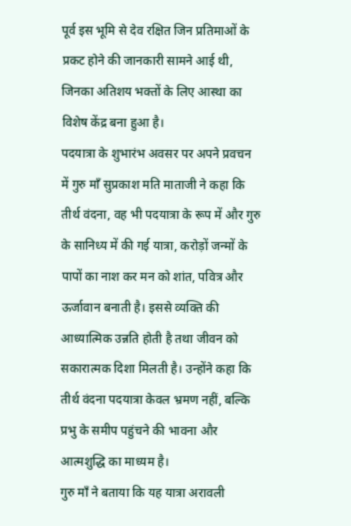पूर्व इस भूमि से देव रक्षित जिन प्रतिमाओं के प्रकट होने की जानकारी सामने आई थी, जिनका अतिशय भक्तों के लिए आस्था का विशेष केंद्र बना हुआ है।
पदयात्रा के शुभारंभ अवसर पर अपने प्रवचन में गुरु माँ सुप्रकाश मति माताजी ने कहा कि तीर्थ वंदना, वह भी पदयात्रा के रूप में और गुरु के सानिध्य में की गई यात्रा, करोड़ों जन्मों के पापों का नाश कर मन को शांत, पवित्र और ऊर्जावान बनाती है। इससे व्यक्ति की आध्यात्मिक उन्नति होती है तथा जीवन को सकारात्मक दिशा मिलती है। उन्होंने कहा कि तीर्थ वंदना पदयात्रा केवल भ्रमण नहीं, बल्कि प्रभु के समीप पहुंचने की भावना और आत्मशुद्धि का माध्यम है।
गुरु माँ ने बताया कि यह यात्रा अरावली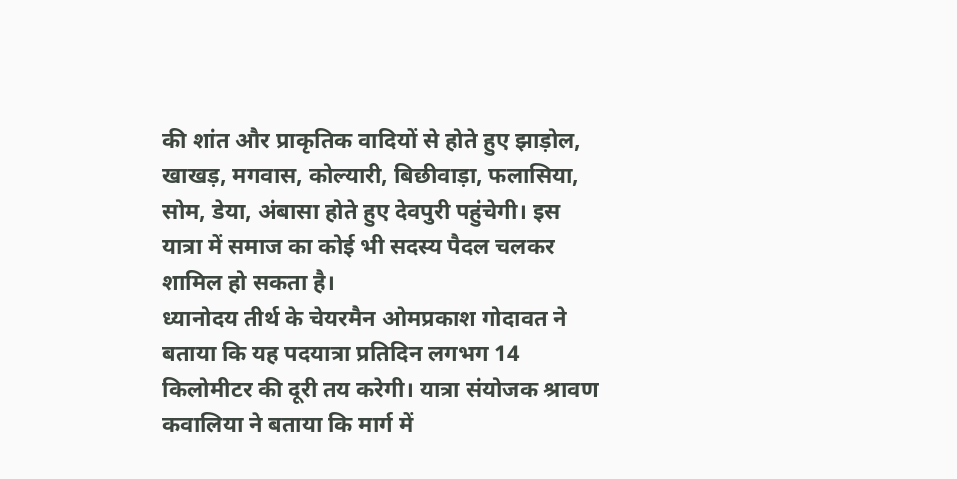की शांत और प्राकृतिक वादियों से होते हुए झाड़ोल, खाखड़, मगवास, कोल्यारी, बिछीवाड़ा, फलासिया, सोम, डेया, अंबासा होते हुए देवपुरी पहुंचेगी। इस यात्रा में समाज का कोई भी सदस्य पैदल चलकर शामिल हो सकता है।
ध्यानोदय तीर्थ के चेयरमैन ओमप्रकाश गोदावत ने बताया कि यह पदयात्रा प्रतिदिन लगभग 14 किलोमीटर की दूरी तय करेगी। यात्रा संयोजक श्रावण कवालिया ने बताया कि मार्ग में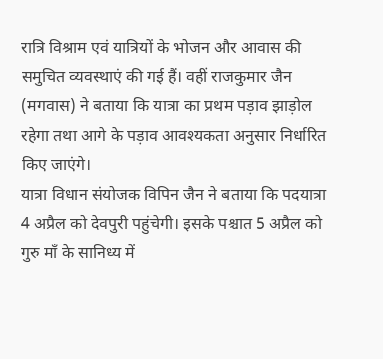रात्रि विश्राम एवं यात्रियों के भोजन और आवास की समुचित व्यवस्थाएं की गई हैं। वहीं राजकुमार जैन (मगवास) ने बताया कि यात्रा का प्रथम पड़ाव झाड़ोल रहेगा तथा आगे के पड़ाव आवश्यकता अनुसार निर्धारित किए जाएंगे।
यात्रा विधान संयोजक विपिन जैन ने बताया कि पदयात्रा 4 अप्रैल को देवपुरी पहुंचेगी। इसके पश्चात 5 अप्रैल को गुरु माँ के सानिध्य में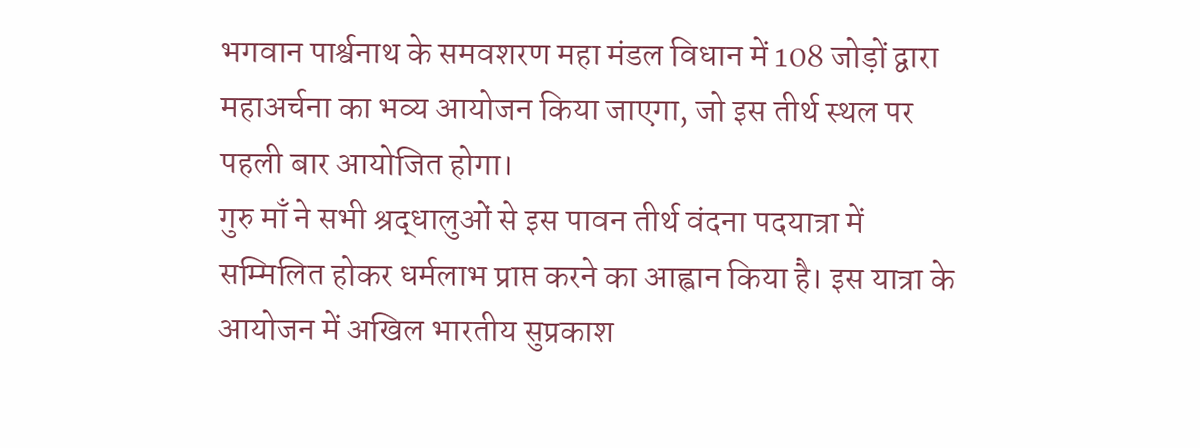भगवान पार्श्वनाथ के समवशरण महा मंडल विधान में 108 जोड़ों द्वारा महाअर्चना का भव्य आयोजन किया जाएगा, जो इस तीर्थ स्थल पर पहली बार आयोजित होगा।
गुरु माँ ने सभी श्रद्धालुओं से इस पावन तीर्थ वंदना पदयात्रा में सम्मिलित होकर धर्मलाभ प्राप्त करने का आह्वान किया है। इस यात्रा के आयोजन में अखिल भारतीय सुप्रकाश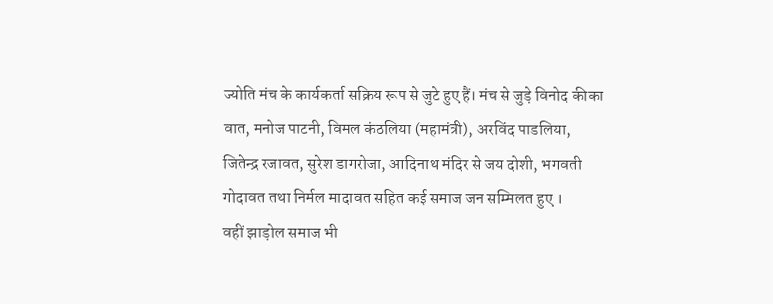ज्योति मंच के कार्यकर्ता सक्रिय रूप से जुटे हुए हैं। मंच से जुड़े विनोद कीका वात, मनोज पाटनी, विमल कंठलिया (महामंत्री), अरविंद पाडलिया, जितेन्द्र रजावत, सुरेश डागरोजा, आदिनाथ मंदिर से जय दोशी, भगवती गोदावत तथा निर्मल मादावत सहित कई समाज जन सम्मिलत हुए ।
वहीं झाड़ोल समाज भी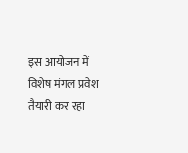इस आयोजन में विशेष मंगल प्रवेश तैयारी कर रहा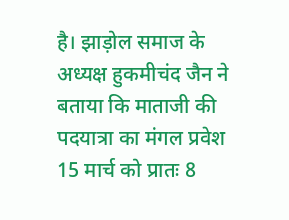है। झाड़ोल समाज के अध्यक्ष हुकमीचंद जैन ने बताया कि माताजी की पदयात्रा का मंगल प्रवेश 15 मार्च को प्रातः 8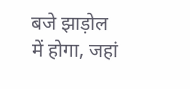बजे झाड़ोल में होगा, जहां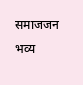समाजजन भव्य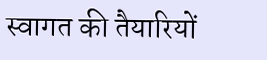स्वागत की तैयारियों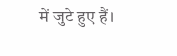में जुटे हुए हैं।